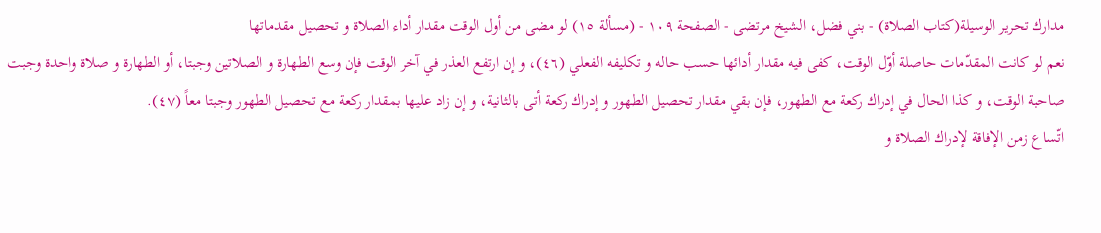مدارك تحرير الوسيلة(كتاب الصلاة) - بني فضل، الشيخ مرتضى - الصفحة ١٠٩ - (مسألة ١٥) لو مضى من أول الوقت مقدار أداء الصلاة و تحصيل مقدماتها
نعم لو كانت المقدّمات حاصلة أوّل الوقت، كفى فيه مقدار أدائها حسب حاله و تكليفه الفعلي (٤٦)، و إن ارتفع العذر في آخر الوقت فإن وسع الطهارة و الصلاتين وجبتا، أو الطهارة و صلاة واحدة وجبت صاحبة الوقت، و كذا الحال في إدراك ركعة مع الطهور، فإن بقي مقدار تحصيل الطهور و إدراك ركعة أتى بالثانية، و إن زاد عليها بمقدار ركعة مع تحصيل الطهور وجبتا معاً (٤٧).
اتّساع زمن الإفاقة لإدراك الصلاة و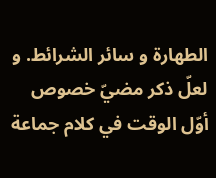الطهارة و سائر الشرائط. و لعلّ ذكر مضيّ خصوص أوّل الوقت في كلام جماعة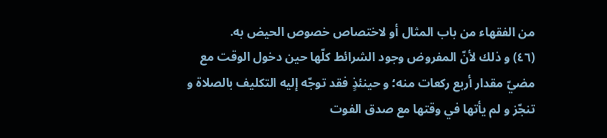من الفقهاء من باب المثال أو لاختصاص خصوص الحيض به.
(٤٦) و ذلك لأنّ المفروض وجود الشرائط كلّها حين دخول الوقت مع مضيّ مقدار أربع ركعات منه؛ و حينئذٍ فقد توجّه إليه التكليف بالصلاة و تنجّز و لم يأتها في وقتها مع صدق الفوت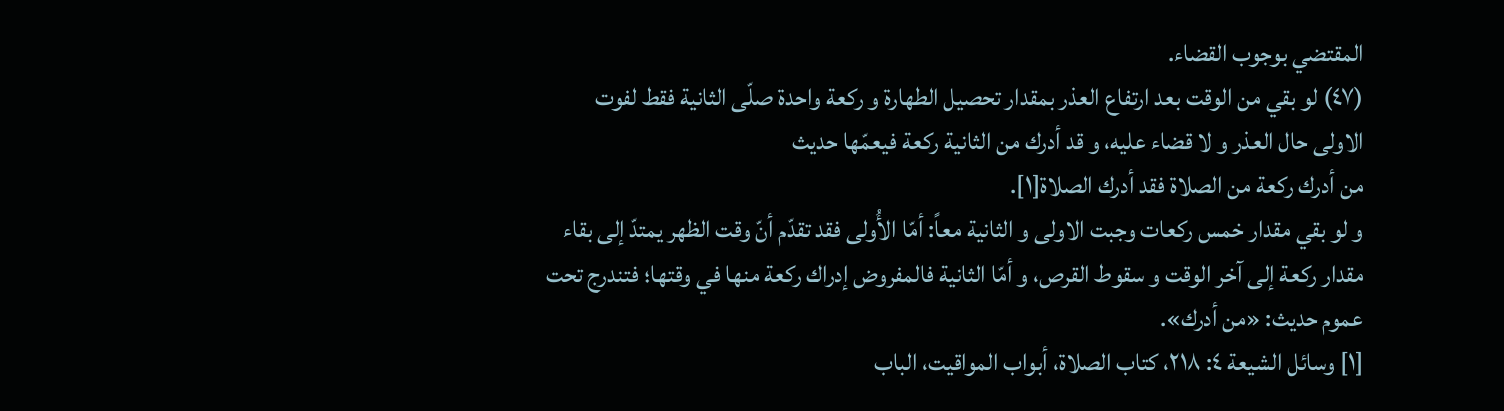المقتضي بوجوب القضاء.
(٤٧) لو بقي من الوقت بعد ارتفاع العذر بمقدار تحصيل الطهارة و ركعة واحدة صلّى الثانية فقط لفوت الاولى حال العذر و لا قضاء عليه، و قد أدرك من الثانية ركعة فيعمّها حديث
من أدرك ركعة من الصلاة فقد أدرك الصلاة[١].
و لو بقي مقدار خمس ركعات وجبت الاولى و الثانية معاً: أمّا الأُولى فقد تقدّم أنّ وقت الظهر يمتدّ إلى بقاء مقدار ركعة إلى آخر الوقت و سقوط القرص، و أمّا الثانية فالمفروض إدراك ركعة منها في وقتها؛ فتندرج تحت عموم حديث: «من أدرك».
[١] وسائل الشيعة ٤: ٢١٨، كتاب الصلاة، أبواب المواقيت، الباب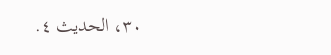٣٠، الحديث ٤.